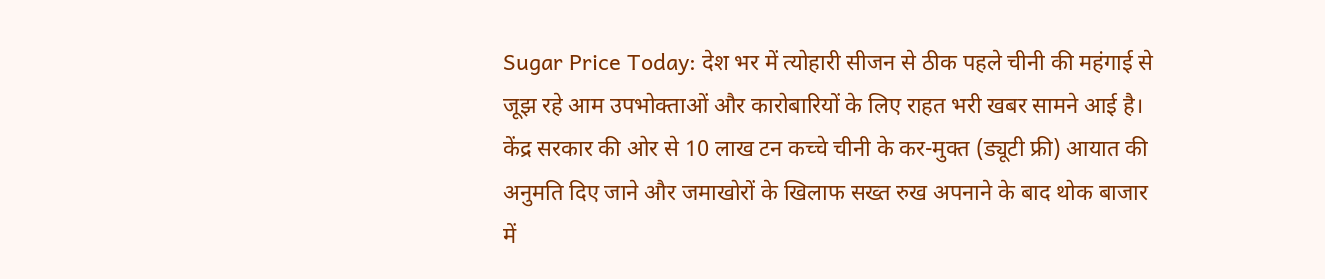Sugar Price Today: देश भर में त्योहारी सीजन से ठीक पहले चीनी की महंगाई से जूझ रहे आम उपभोक्ताओं और कारोबारियों के लिए राहत भरी खबर सामने आई है। केंद्र सरकार की ओर से 10 लाख टन कच्चे चीनी के कर-मुक्त (ड्यूटी फ्री) आयात की अनुमति दिए जाने और जमाखोरों के खिलाफ सख्त रुख अपनाने के बाद थोक बाजार में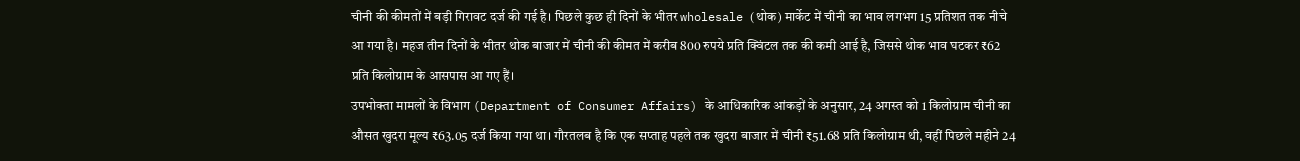चीनी की कीमतों में बड़ी गिरावट दर्ज की गई है। पिछले कुछ ही दिनों के भीतर wholesale (थोक) मार्केट में चीनी का भाव लगभग 15 प्रतिशत तक नीचे आ गया है। महज तीन दिनों के भीतर थोक बाजार में चीनी की कीमत में करीब 800 रुपये प्रति क्विंटल तक की कमी आई है, जिससे थोक भाव घटकर ₹62 प्रति किलोग्राम के आसपास आ गए हैं।
उपभोक्ता मामलों के विभाग (Department of Consumer Affairs) के आधिकारिक आंकड़ों के अनुसार, 24 अगस्त को 1 किलोग्राम चीनी का औसत खुदरा मूल्य ₹63.05 दर्ज किया गया था। गौरतलब है कि एक सप्ताह पहले तक खुदरा बाजार में चीनी ₹51.68 प्रति किलोग्राम थी, वहीं पिछले महीने 24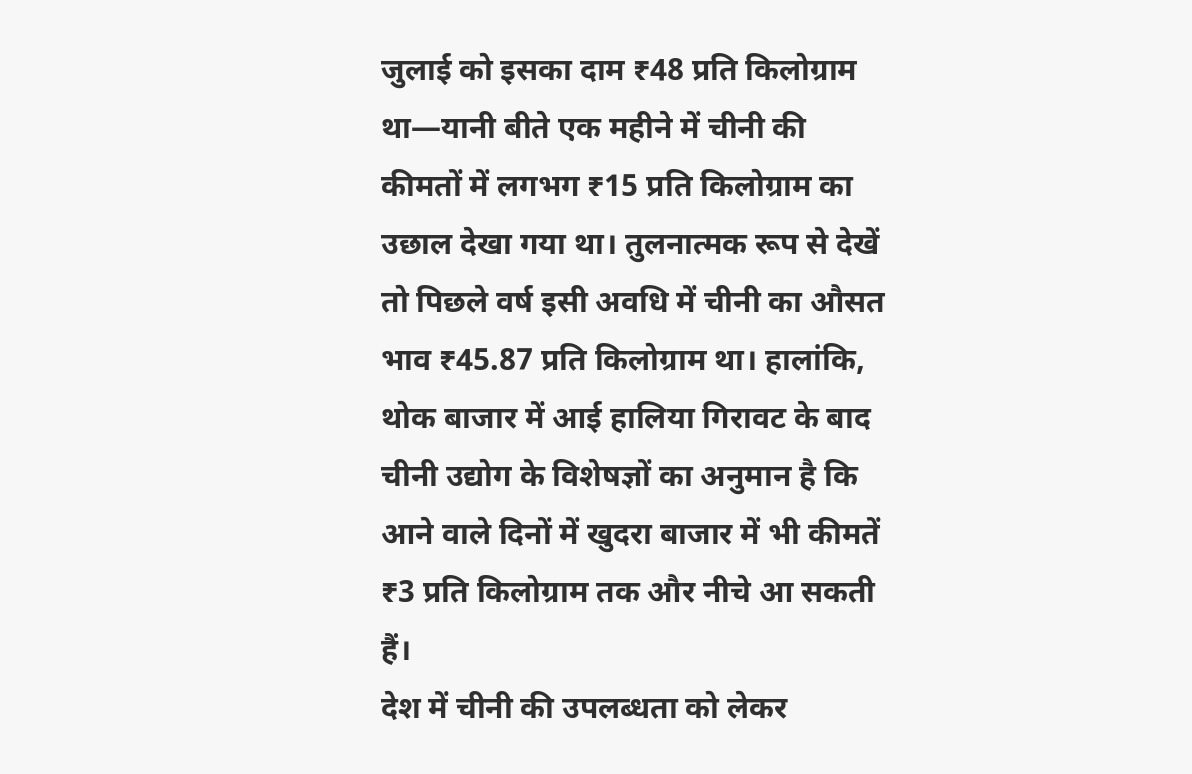जुलाई को इसका दाम ₹48 प्रति किलोग्राम था—यानी बीते एक महीने में चीनी की कीमतों में लगभग ₹15 प्रति किलोग्राम का उछाल देखा गया था। तुलनात्मक रूप से देखें तो पिछले वर्ष इसी अवधि में चीनी का औसत भाव ₹45.87 प्रति किलोग्राम था। हालांकि, थोक बाजार में आई हालिया गिरावट के बाद चीनी उद्योग के विशेषज्ञों का अनुमान है कि आने वाले दिनों में खुदरा बाजार में भी कीमतें ₹3 प्रति किलोग्राम तक और नीचे आ सकती हैं।
देश में चीनी की उपलब्धता को लेकर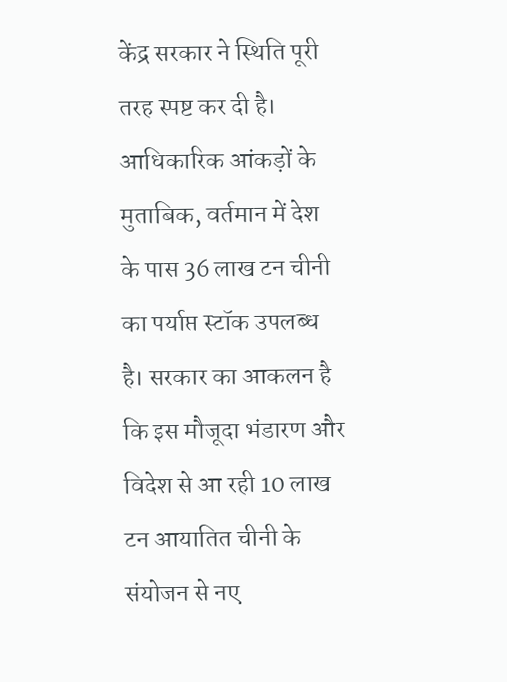केंद्र सरकार ने स्थिति पूरी तरह स्पष्ट कर दी है। आधिकारिक आंकड़ों के मुताबिक, वर्तमान में देश के पास 36 लाख टन चीनी का पर्याप्त स्टॉक उपलब्ध है। सरकार का आकलन है कि इस मौजूदा भंडारण और विदेश से आ रही 10 लाख टन आयातित चीनी के संयोजन से नए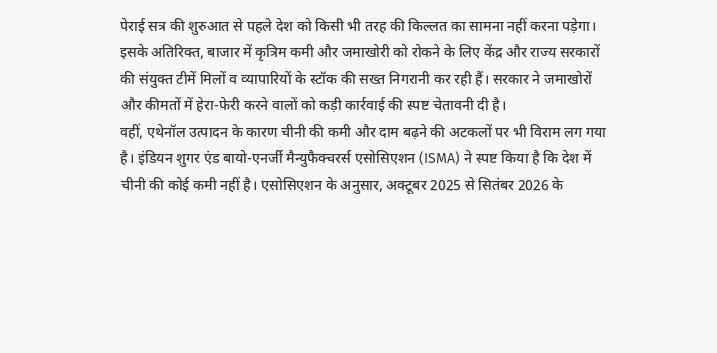पेराई सत्र की शुरुआत से पहले देश को किसी भी तरह की किल्लत का सामना नहीं करना पड़ेगा। इसके अतिरिक्त, बाजार में कृत्रिम कमी और जमाखोरी को रोकने के लिए केंद्र और राज्य सरकारों की संयुक्त टीमें मिलों व व्यापारियों के स्टॉक की सख्त निगरानी कर रही हैं। सरकार ने जमाखोरों और कीमतों में हेरा-फेरी करने वालों को कड़ी कार्रवाई की स्पष्ट चेतावनी दी है।
वहीं, एथेनॉल उत्पादन के कारण चीनी की कमी और दाम बढ़ने की अटकलों पर भी विराम लग गया है। इंडियन शुगर एंड बायो-एनर्जी मैन्युफैक्चरर्स एसोसिएशन (ISMA) ने स्पष्ट किया है कि देश में चीनी की कोई कमी नहीं है। एसोसिएशन के अनुसार, अक्टूबर 2025 से सितंबर 2026 के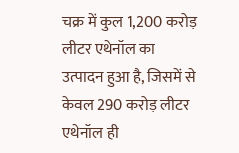चक्र में कुल 1,200 करोड़ लीटर एथेनॉल का उत्पादन हुआ है, जिसमें से केवल 290 करोड़ लीटर एथेनॉल ही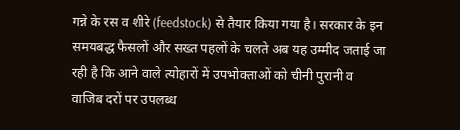गन्ने के रस व शीरे (feedstock) से तैयार किया गया है। सरकार के इन समयबद्ध फैसलों और सख्त पहलों के चलते अब यह उम्मीद जताई जा रही है कि आने वाले त्योहारों में उपभोक्ताओं को चीनी पुरानी व वाजिब दरों पर उपलब्ध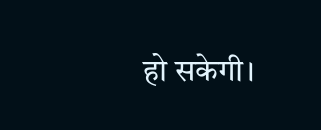हो सकेगी।